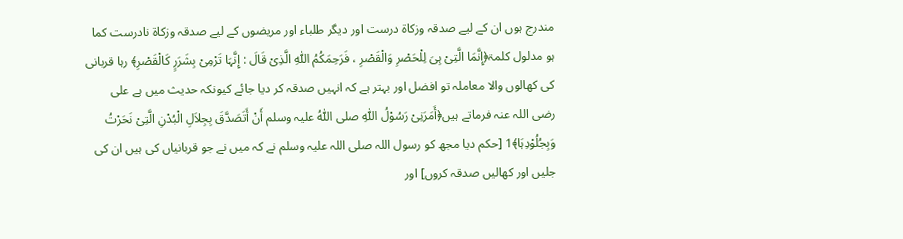مندرج ہوں ان کے لیے صدقہ وزکاۃ درست اور دیگر طلباء اور مریضوں کے لیے صدقہ وزکاۃ نادرست کما ہو مدلول کلمۃ﴿إِنَّمَا الَّتِیْ ہِیَ لِلْحَصْرِ وَالْقَصْرِ ، فَرَحِمَکُمُ اللّٰهِ الَّذِیْ قَالَ : إِنَّہَا تَرْمِیْ بِشَرَرٍ کَالْقَصْرِ﴾ رہا قربانی کی کھالوں والا معاملہ تو افضل اور بہتر ہے کہ انہیں صدقہ کر دیا جائے کیونکہ حدیث میں ہے علی رضی اللہ عنہ فرماتے ہیں﴿أَمَرَنِیْ رَسُوْلُ اللّٰهِ صلی اللّٰهُ علیہ وسلم أَنْ أَتَصَدَّقَ بِجِلاَلِ الْبُدْنِ الَّتِیْ نَحَرْتُ وَبِجُلُوْدِہَا﴾1 [حکم دیا مجھ کو رسول اللہ صلی اللہ علیہ وسلم نے کہ میں نے جو قربانیاں کی ہیں ان کی جلیں اور کھالیں صدقہ کروں] اور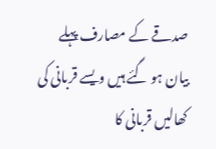صدقے کے مصارف پہلے بیان ہو گئے ہیں ویسے قربانی کی کھالیں قربانی کا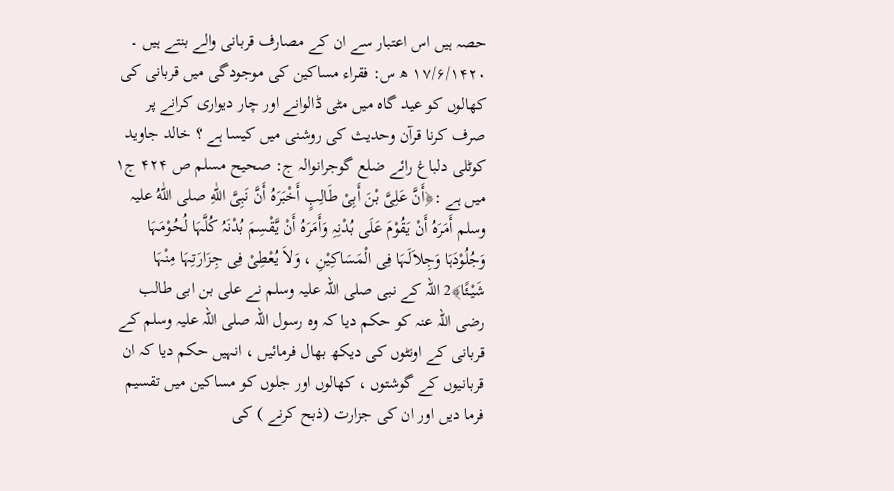حصہ ہیں اس اعتبار سے ان کے مصارف قربانی والے بنتے ہیں ۔ ۱۷/۶/۱۴۲۰ ھ س: فقراء مساکین کی موجودگی میں قربانی کی کھالوں کو عید گاہ میں مٹی ڈالوانے اور چار دیواری کرانے پر صرف کرنا قرآن وحدیث کی روشنی میں کیسا ہے ؟ خالد جاوید کوٹلی دلباغ رائے ضلع گوجرانوالہ ج: صحیح مسلم ص ۴۲۴ ج۱ میں ہے :﴿أَنَّ عَلِیَّ بْنَ أَبِیْ طَالِبٍ أَخْبَرَہُ أَنَّ نَبِیَّ اللّٰهِ صلی اللّٰهُ علیہ وسلم أَمَرَہُ أَنْ یَقُوْمَ عَلَی بُدْنِہِ وَأَمَرَہُ أَنْ یَّقْسِمَ بُدْنَہُ کُلَّہَا لُحُوْمَہَا وَجُلُوْدَہَا وَجِلاَلَہَا فِی الْمَسَاکِیْنِ ، وَلاَ یُعْطِیْ فِی جِزَارَتِہَا مِنْہَا شَیْئًا﴾2 اللہ کے نبی صلی اللہ علیہ وسلم نے علی بن ابی طالب رضی اللہ عنہ کو حکم دیا کہ وہ رسول اللہ صلی اللہ علیہ وسلم کے قربانی کے اونٹوں کی دیکھ بھال فرمائیں ، انہیں حکم دیا کہ ان قربانیوں کے گوشتوں ، کھالوں اور جلوں کو مساکین میں تقسیم فرما دیں اور ان کی جزارت (ذبح کرنے ) کی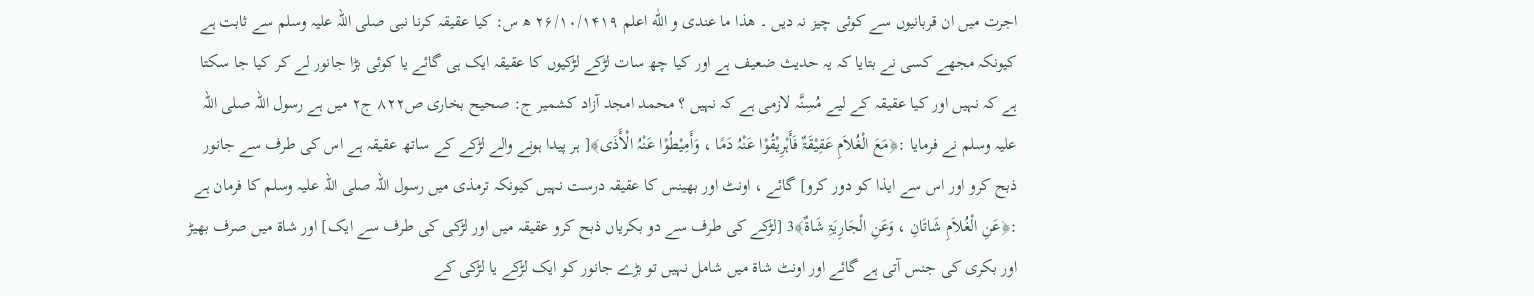اجرت میں ان قربانیوں سے کوئی چیز نہ دیں ۔ ھذا ما عندی و اللّٰه اعلم ۲۶/۱۰/۱۴۱۹ ھ س: کیا عقیقہ کرنا نبی صلی اللہ علیہ وسلم سے ثابت ہے کیونکہ مجھے کسی نے بتایا کہ یہ حدیث ضعیف ہے اور کیا چھ سات لڑکے لڑکیوں کا عقیقہ ایک ہی گائے یا کوئی بڑا جانور لے کر کیا جا سکتا ہے کہ نہیں اور کیا عقیقہ کے لیے مُسِنَّہ لازمی ہے کہ نہیں ؟ محمد امجد آزاد کشمیر ج: صحیح بخاری ص۸۲۲ ج۲ میں ہے رسول اللہ صلی اللہ علیہ وسلم نے فرمایا :﴿مَعَ الْغُلاَمِ عَقِیْقَۃٌ فَأَہْرِیْقُوْا عَنْہُ دَمًا ، وَأَمِیْطُوْا عَنْہُ الْأَذَی﴾[ ہر پیدا ہونے والے لڑکے کے ساتھ عقیقہ ہے اس کی طرف سے جانور ذبح کرو اور اس سے ایذا کو دور کرو] گائے ، اونٹ اور بھینس کا عقیقہ درست نہیں کیونکہ ترمذی میں رسول اللہ صلی اللہ علیہ وسلم کا فرمان ہے :﴿عَنِ الْغُلاَمِ شَاتَانِ ، وَعَنِ الْجَارِیَۃِ شَاۃٌ﴾3 [لڑکے کی طرف سے دو بکریاں ذبح کرو عقیقہ میں اور لڑکی کی طرف سے ایک] اور شاۃ میں صرف بھیڑ اور بکری کی جنس آتی ہے گائے اور اونٹ شاۃ میں شامل نہیں تو بڑے جانور کو ایک لڑکے یا لڑکی کے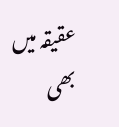عقیقہ میں بھی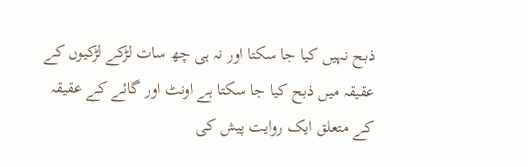ذبح نہیں کیا جا سکتا اور نہ ہی چھ سات لڑکے لڑکیوں کے عقیقہ میں ذبح کیا جا سکتا ہے اونٹ اور گائے کے عقیقہ کے متعلق ایک روایت پیش کی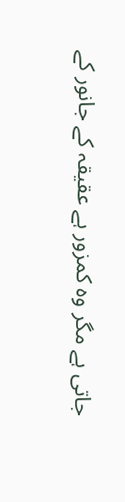جاتی ہے مگر وہ کمزور ہے عقیقہ کے جانور کے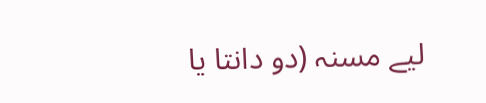لیے مسنہ (دو دانتا یا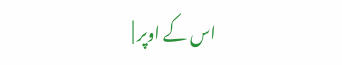اس کے اوپر |